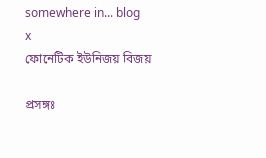somewhere in... blog
x
ফোনেটিক ইউনিজয় বিজয়

প্রসঙ্গঃ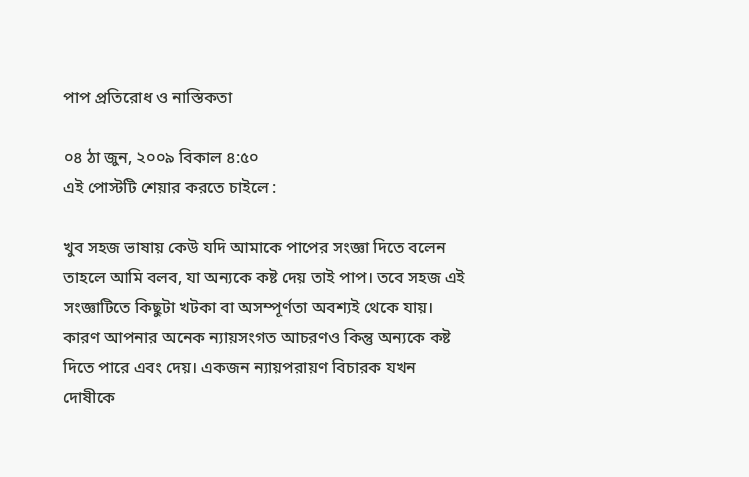পাপ প্রতিরোধ ও নাস্তিকতা

০৪ ঠা জুন, ২০০৯ বিকাল ৪:৫০
এই পোস্টটি শেয়ার করতে চাইলে :

খুব সহজ ভাষায় কেউ যদি আমাকে পাপের সংজ্ঞা দিতে বলেন তাহলে আমি বলব, যা অন্যকে কষ্ট দেয় তাই পাপ। তবে সহজ এই সংজ্ঞাটিতে কিছুটা খটকা বা অসম্পূর্ণতা অবশ্যই থেকে যায়। কারণ আপনার অনেক ন্যায়সংগত আচরণও কিন্তু অন্যকে কষ্ট দিতে পারে এবং দেয়। একজন ন্যায়পরায়ণ বিচারক যখন দোষীকে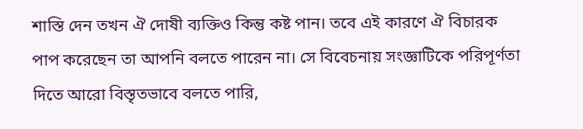শাস্তি দেন তখন ঐ দোষী ব্যক্তিও কিন্তু কষ্ট পান। তবে এই কারণে ঐ বিচারক পাপ করেছেন তা আপনি বলতে পারেন না। সে বিবেচনায় সংজ্ঞাটিকে পরিপূর্ণতা দিতে আরো বিস্তৃতভাবে বলতে পারি,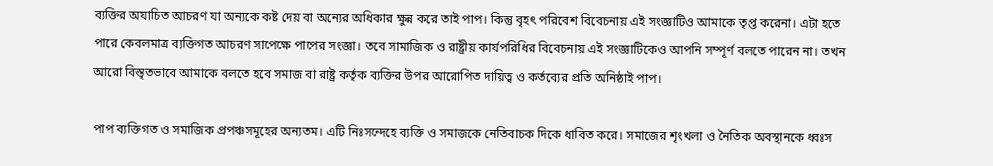ব্যক্তির অযাচিত আচরণ যা অন্যকে কষ্ট দেয় বা অন্যের অধিকার ক্ষুন্ন করে তাই পাপ। কিন্তু বৃহৎ পরিবেশ বিবেচনায় এই সংজ্ঞাটিও আমাকে তৃপ্ত করেনা। এটা হতে পারে কেবলমাত্র ব্যক্তিগত আচরণ সাপেক্ষে পাপের সংজ্ঞা। তবে সামাজিক ও রাষ্ট্রীয় কার্যপরিধির বিবেচনায় এই সংজ্ঞাটিকেও আপনি সম্পূর্ণ বলতে পারেন না। তখন আরো বিস্তৃতভাবে আমাকে বলতে হবে সমাজ বা রাষ্ট্র কর্তৃক ব্যক্তির উপর আরোপিত দায়িত্ব ও কর্তব্যের প্রতি অনিষ্ঠাই পাপ।

পাপ ব্যক্তিগত ও সমাজিক প্রপঞ্চসমূহের অন্যতম। এটি নিঃসন্দেহে ব্যক্তি ও সমাজকে নেতিবাচক দিকে ধাবিত করে। সমাজের শৃংখলা ও নৈতিক অবস্থানকে ধ্বঃস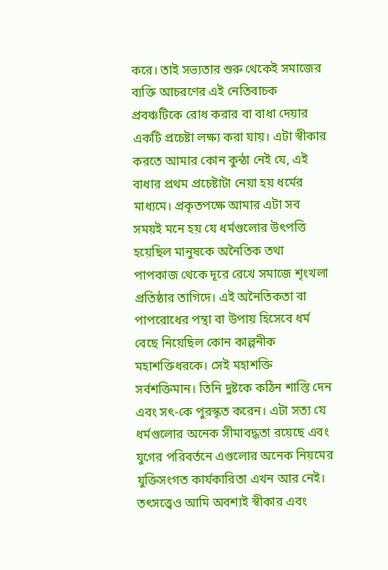করে। তাই সভ্যতার শুরু থেকেই সমাজের ব্যক্তি আচরণের এই নেতিবাচক প্রবঞ্চটিকে রোধ করার বা বাধা দেয়ার একটি প্রচেষ্টা লক্ষ্য করা যায়। এটা স্বীকার করতে আমার কোন কুন্ঠা নেই যে, এই বাধার প্রথম প্রচেষ্টাটা নেয়া হয় ধর্মের মাধ্যমে। প্রকৃতপক্ষে আমার এটা সব সময়ই মনে হয় যে ধর্মগুলোর উৎপত্তি হয়েছিল মানুষকে অনৈতিক তথা পাপকাজ থেকে দূরে রেখে সমাজে শৃংখলা প্রতিষ্ঠার তাগিদে। এই অনৈতিকতা বা পাপরোধের পন্থা বা উপায় হিসেবে ধর্ম বেছে নিয়েছিল কোন কাল্পনীক মহাশক্তিধরকে। সেই মহাশক্তি সর্বশক্তিমান। তিনি দুষ্টকে কঠিন শাস্তি দেন এবং সৎ-কে পুরস্কৃত করেন। এটা সত্য যে ধর্মগুলোর অনেক সীমাবদ্ধতা রয়েছে এবং যুগের পরিবর্তনে এগুলোর অনেক নিয়মের যুক্তিসংগত কার্যকারিতা এখন আর নেই। তৎসত্ত্বেও আমি অবশ্যই স্বীকার এবং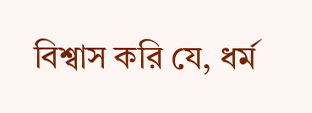বিশ্বাস করি যে, ধর্ম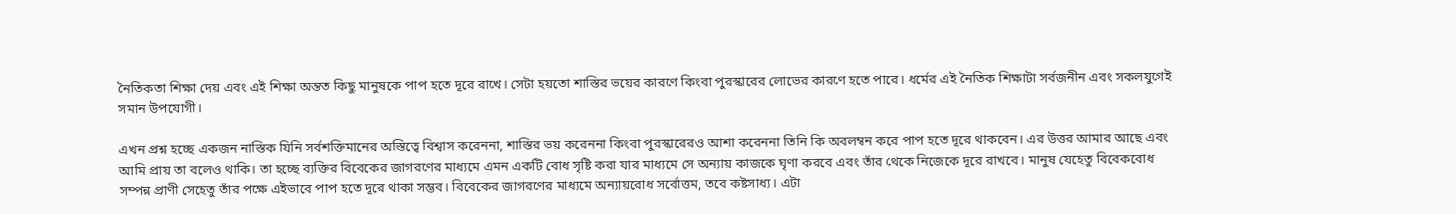নৈতিকতা শিক্ষা দেয় এবং এই শিক্ষা অন্তত কিছু মানুষকে পাপ হতে দূরে রাখে। সেটা হয়তো শাস্তির ভয়ের কারণে কিংবা পুরস্কারের লোভের কারণে হতে পারে। ধর্মের এই নৈতিক শিক্ষাটা সর্বজনীন এবং সকলযুগেই সমান উপযোগী।

এখন প্রশ্ন হচ্ছে একজন নাস্তিক যিনি সর্বশক্তিমানের অস্তিত্বে বিশ্বাস করেননা, শাস্তির ভয় করেননা কিংবা পুরস্কারেরও আশা করেননা তিনি কি অবলম্বন করে পাপ হতে দূরে থাকবেন। এর উত্তর আমার আছে এবং আমি প্রায় তা বলেও থাকি। তা হচ্ছে ব্যক্তির বিবেকের জাগরণের মাধ্যমে এমন একটি বোধ সৃষ্টি করা যার মাধ্যমে সে অন্যায় কাজকে ঘৃণা করবে এবং তাঁর থেকে নিজেকে দূরে রাখবে। মানুষ যেহেতু বিবেকবোধ সম্পন্ন প্রাণী সেহেতু তাঁর পক্ষে এইভাবে পাপ হতে দূরে থাকা সম্ভব। বিবেকের জাগরণের মাধ্যমে অন্যায়রোধ সর্বোত্তম, তবে কষ্টসাধ্য। এটা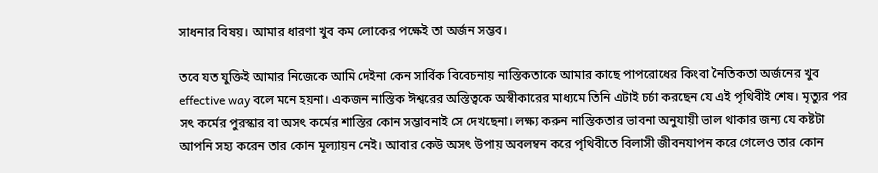সাধনার বিষয়। আমার ধারণা খুব কম লোকের পক্ষেই তা অর্জন সম্ভব।

তবে যত যুক্তিই আমার নিজেকে আমি দেইনা কেন সার্বিক বিবেচনায় নাস্তিকতাকে আমার কাছে পাপরোধের কিংবা নৈতিকতা অর্জনের খুব effective way বলে মনে হয়না। একজন নাস্তিক ঈশ্বরের অস্তিত্বকে অস্বীকারের মাধ্যমে তিনি এটাই চর্চা করছেন যে এই পৃথিবীই শেষ। মৃত্যুর পর সৎ কর্মের পুরস্কার বা অসৎ কর্মের শাস্তির কোন সম্ভাবনাই সে দেখছেনা। লক্ষ্য করুন নাস্তিকতার ভাবনা অনুযায়ী ভাল থাকার জন্য যে কষ্টটা আপনি সহ্য করেন তার কোন মূল্যায়ন নেই। আবার কেউ অসৎ উপায় অবলম্বন করে পৃথিবীতে বিলাসী জীবনযাপন করে গেলেও তার কোন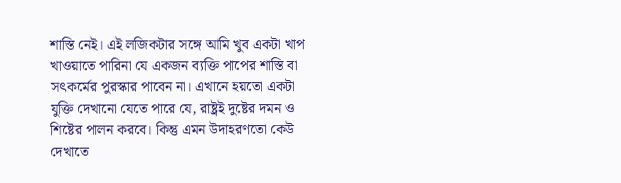শাস্তি নেই। এই লজিকটার সঙ্গে আমি খুব একটা খাপ খাওয়াতে পারিনা যে একজন ব্যক্তি পাপের শাস্তি বা সৎকর্মের পুরস্কার পাবেন না। এখানে হয়তো একটা যুক্তি দেখানো যেতে পারে যে, রাষ্ট্রই দুষ্টের দমন ও শিষ্টের পালন করবে। কিন্তু এমন উদাহরণতো কেউ দেখাতে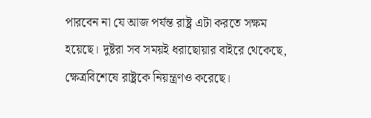পারবেন না যে আজ পর্যন্ত রাষ্ট্র এটা করতে সক্ষম হয়েছে। দুষ্টরা সব সময়ই ধরাছোয়ার বাইরে থেকেছে, ক্ষেত্রবিশেষে রাষ্ট্রকে নিয়ন্ত্রণও করেছে।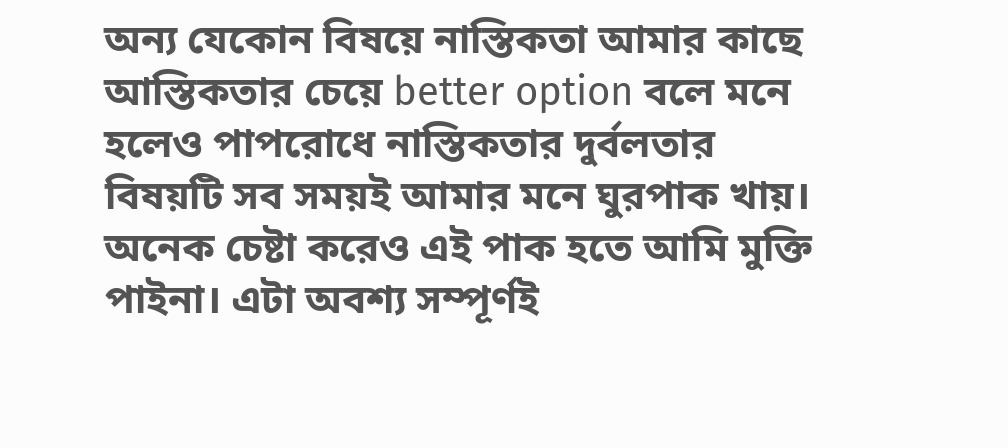অন্য যেকোন বিষয়ে নাস্তিকতা আমার কাছে আস্তিকতার চেয়ে better option বলে মনে হলেও পাপরোধে নাস্তিকতার দুর্বলতার বিষয়টি সব সময়ই আমার মনে ঘুরপাক খায়। অনেক চেষ্টা করেও এই পাক হতে আমি মুক্তি পাইনা। এটা অবশ্য সম্পূর্ণই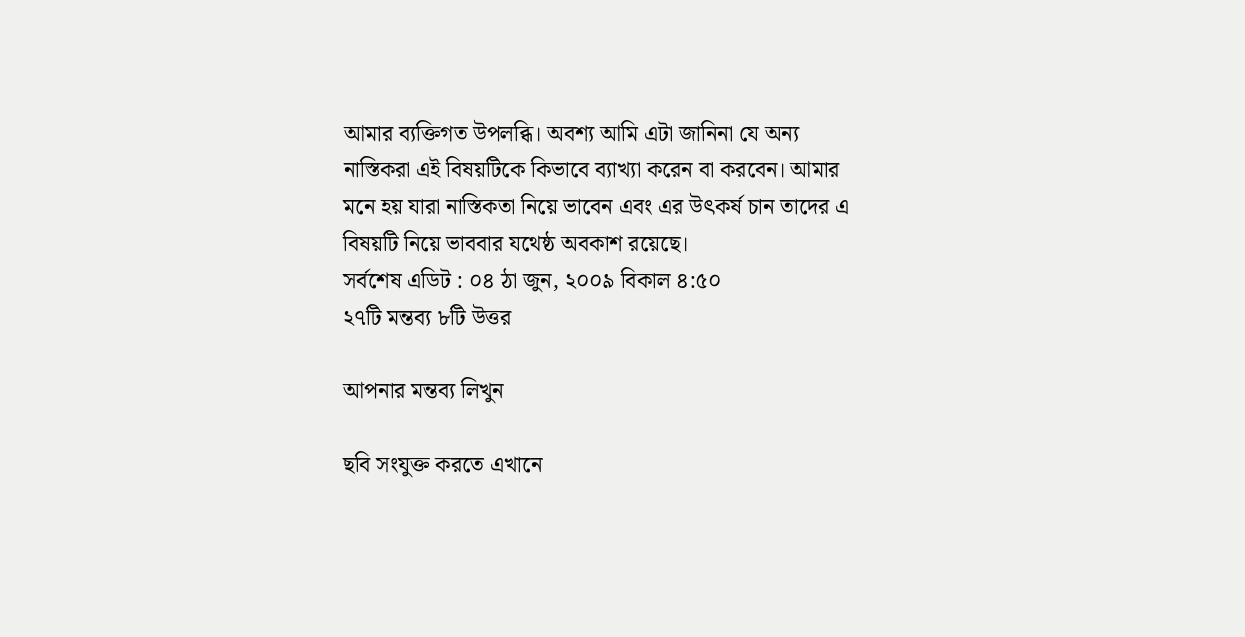আমার ব্যক্তিগত উপলব্ধি। অবশ্য আমি এটা জানিনা যে অন্য নাস্তিকরা এই বিষয়টিকে কিভাবে ব্যাখ্যা করেন বা করবেন। আমার মনে হয় যারা নাস্তিকতা নিয়ে ভাবেন এবং এর উৎকর্ষ চান তাদের এ বিষয়টি নিয়ে ভাববার যথেষ্ঠ অবকাশ রয়েছে।
সর্বশেষ এডিট : ০৪ ঠা জুন, ২০০৯ বিকাল ৪:৫০
২৭টি মন্তব্য ৮টি উত্তর

আপনার মন্তব্য লিখুন

ছবি সংযুক্ত করতে এখানে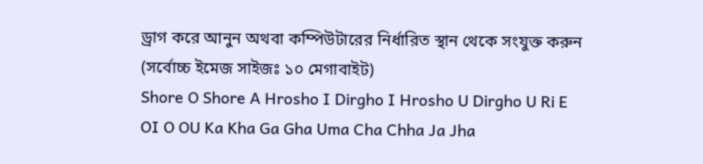ড্রাগ করে আনুন অথবা কম্পিউটারের নির্ধারিত স্থান থেকে সংযুক্ত করুন (সর্বোচ্চ ইমেজ সাইজঃ ১০ মেগাবাইট)
Shore O Shore A Hrosho I Dirgho I Hrosho U Dirgho U Ri E OI O OU Ka Kha Ga Gha Uma Cha Chha Ja Jha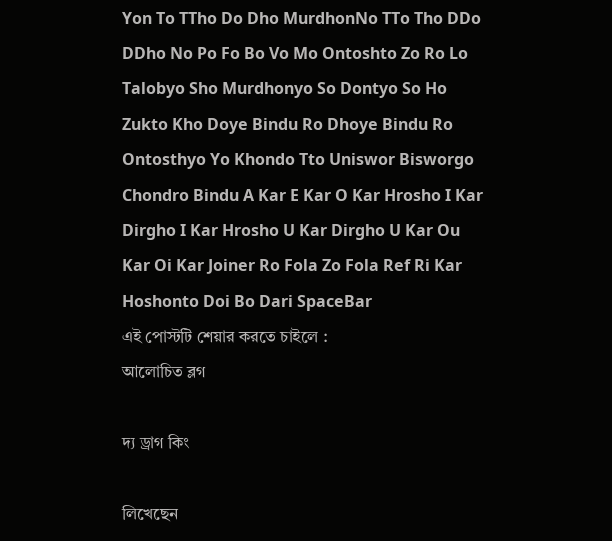Yon To TTho Do Dho MurdhonNo TTo Tho DDo DDho No Po Fo Bo Vo Mo Ontoshto Zo Ro Lo Talobyo Sho Murdhonyo So Dontyo So Ho Zukto Kho Doye Bindu Ro Dhoye Bindu Ro Ontosthyo Yo Khondo Tto Uniswor Bisworgo Chondro Bindu A Kar E Kar O Kar Hrosho I Kar Dirgho I Kar Hrosho U Kar Dirgho U Kar Ou Kar Oi Kar Joiner Ro Fola Zo Fola Ref Ri Kar Hoshonto Doi Bo Dari SpaceBar
এই পোস্টটি শেয়ার করতে চাইলে :
আলোচিত ব্লগ

দ্য ড্রাগ কিং

লিখেছেন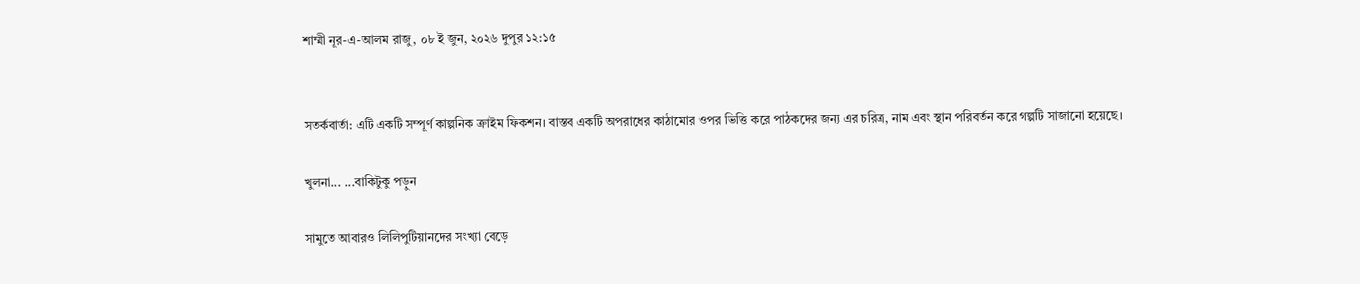শাম্মী নূর-এ-আলম রাজু, ০৮ ই জুন, ২০২৬ দুপুর ১২:১৫


সতর্কবার্তা: এটি একটি সম্পূর্ণ কাল্পনিক ক্রাইম ফিকশন। বাস্তব একটি অপরাধের কাঠামোর ওপর ভিত্তি করে পাঠকদের জন্য এর চরিত্র, নাম এবং স্থান পরিবর্তন করে গল্পটি সাজানো হয়েছে।

খুলনা... ...বাকিটুকু পড়ুন

সামুতে আবারও লিলিপুটিয়ানদের সংখ্যা বেড়ে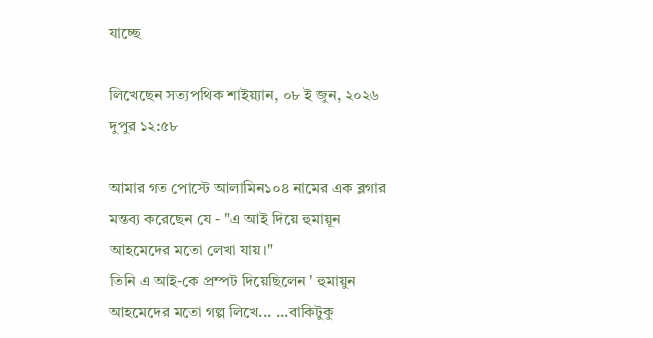যাচ্ছে

লিখেছেন সত্যপথিক শাইয়্যান, ০৮ ই জুন, ২০২৬ দুপুর ১২:৫৮

আমার গত পোস্টে আলামিন১০৪ নামের এক ব্লগার মন্তব্য করেছেন যে - "এ আই দিয়ে হুমায়ূন আহমেদের মতো লেখা যায়।"
তিনি এ আই-কে প্রম্পট দিয়েছিলেন ' হুমায়ুন আহমেদের মতো গল্প লিখে... ...বাকিটুকু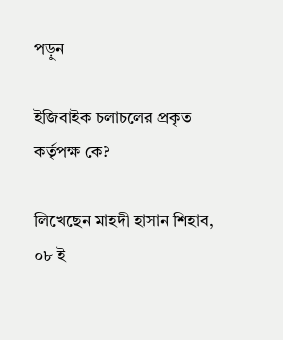পড়ুন

ইজিবাইক চলাচলের প্রকৃত কর্তৃপক্ষ কে?

লিখেছেন মাহদী হাসান শিহাব, ০৮ ই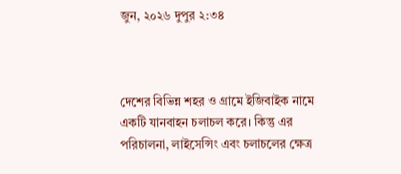জুন, ২০২৬ দুপুর ২:৩৪



দেশের বিভিন্ন শহর ও গ্রামে ইজিবাইক নামে একটি যানবাহন চলাচল করে। কিন্তু এর পরিচালনা, লাইসেন্সিং এবং চলাচলের ক্ষেত্র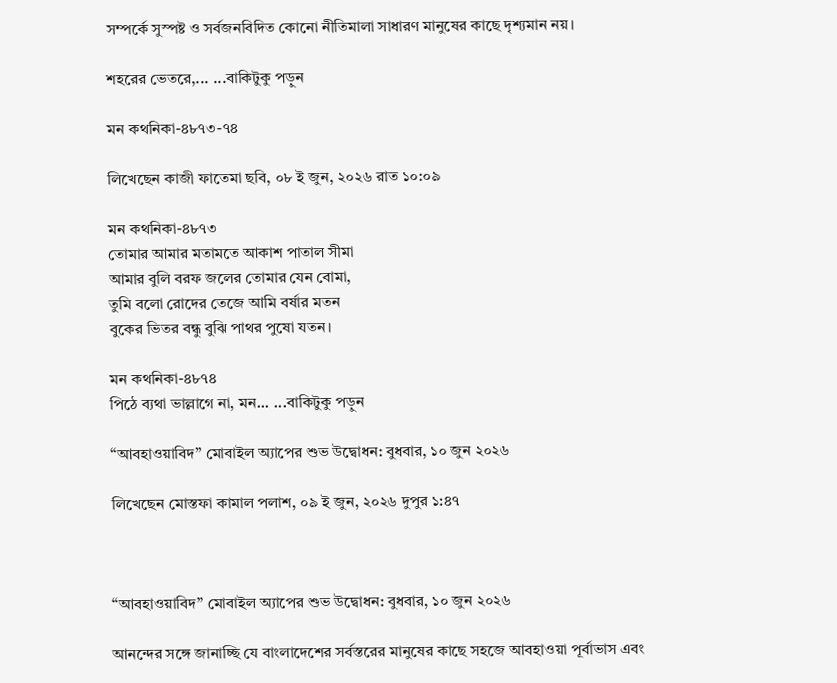সম্পর্কে সুস্পষ্ট ও সর্বজনবিদিত কোনো নীতিমালা সাধারণ মানুষের কাছে দৃশ্যমান নয়।

শহরের ভেতরে,... ...বাকিটুকু পড়ুন

মন কথনিকা-৪৮৭৩-৭৪

লিখেছেন কাজী ফাতেমা ছবি, ০৮ ই জুন, ২০২৬ রাত ১০:০৯

মন কথনিকা-৪৮৭৩
তোমার আমার মতামতে আকাশ পাতাল সীমা
আমার বুলি বরফ জলের তোমার যেন বোমা,
তুমি বলো রোদের তেজে আমি বর্ষার মতন
বুকের ভিতর বন্ধু বুঝি পাথর পুষো যতন।

মন কথনিকা-৪৮৭৪
পিঠে ব্যথা ভাল্লাগে না, মন... ...বাকিটুকু পড়ুন

“আবহাওয়াবিদ” মোবাইল অ্যাপের শুভ উদ্বোধন: বুধবার, ১০ জুন ২০২৬

লিখেছেন মোস্তফা কামাল পলাশ, ০৯ ই জুন, ২০২৬ দুপুর ১:৪৭



“আবহাওয়াবিদ” মোবাইল অ্যাপের শুভ উদ্বোধন: বুধবার, ১০ জুন ২০২৬

আনন্দের সঙ্গে জানাচ্ছি যে বাংলাদেশের সর্বস্তরের মানুষের কাছে সহজে আবহাওয়া পূর্বাভাস এবং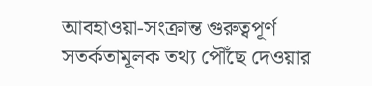আবহাওয়া-সংক্রান্ত গুরুত্বপূর্ণ সতর্কতামূলক তথ্য পৌঁছে দেওয়ার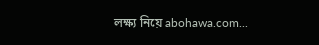লক্ষ্য নিয়ে abohawa.com...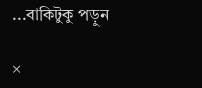...বাকিটুকু পড়ুন

×